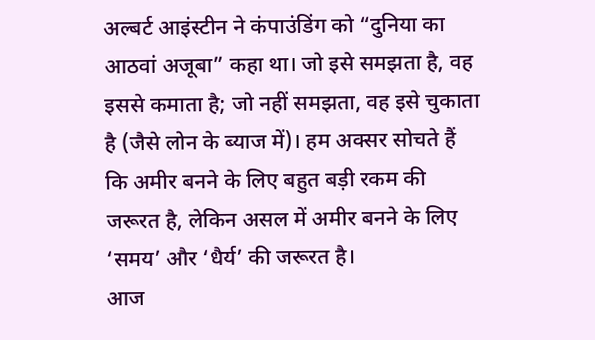अल्बर्ट आइंस्टीन ने कंपाउंडिंग को “दुनिया का आठवां अजूबा” कहा था। जो इसे समझता है, वह इससे कमाता है; जो नहीं समझता, वह इसे चुकाता है (जैसे लोन के ब्याज में)। हम अक्सर सोचते हैं कि अमीर बनने के लिए बहुत बड़ी रकम की जरूरत है, लेकिन असल में अमीर बनने के लिए ‘समय’ और ‘धैर्य’ की जरूरत है।
आज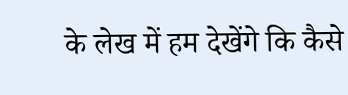के लेख में हम देखेंगे कि कैसे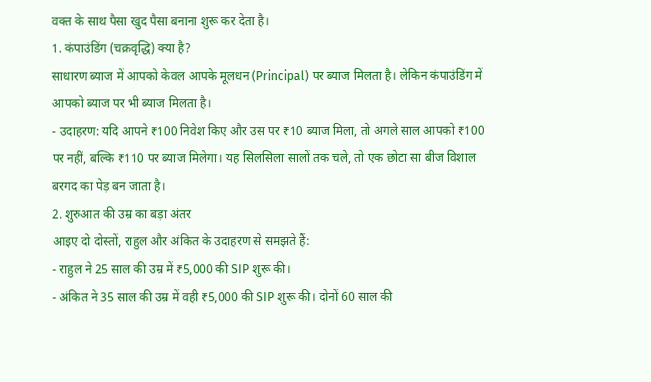वक्त के साथ पैसा खुद पैसा बनाना शुरू कर देता है।
1. कंपाउंडिंग (चक्रवृद्धि) क्या है?
साधारण ब्याज में आपको केवल आपके मूलधन (Principal) पर ब्याज मिलता है। लेकिन कंपाउंडिंग में आपको ब्याज पर भी ब्याज मिलता है।
- उदाहरण: यदि आपने ₹100 निवेश किए और उस पर ₹10 ब्याज मिला, तो अगले साल आपको ₹100 पर नहीं, बल्कि ₹110 पर ब्याज मिलेगा। यह सिलसिला सालों तक चले, तो एक छोटा सा बीज विशाल बरगद का पेड़ बन जाता है।
2. शुरुआत की उम्र का बड़ा अंतर
आइए दो दोस्तों, राहुल और अंकित के उदाहरण से समझते हैं:
- राहुल ने 25 साल की उम्र में ₹5,000 की SIP शुरू की।
- अंकित ने 35 साल की उम्र में वही ₹5,000 की SIP शुरू की। दोनों 60 साल की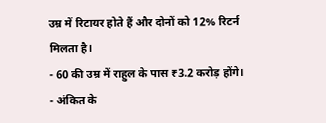उम्र में रिटायर होते हैं और दोनों को 12% रिटर्न मिलता है।
- 60 की उम्र में राहुल के पास ₹3.2 करोड़ होंगे।
- अंकित के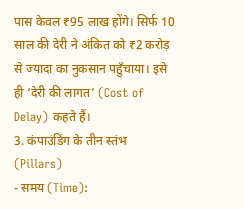पास केवल ₹95 लाख होंगे। सिर्फ 10 साल की देरी ने अंकित को ₹2 करोड़ से ज्यादा का नुकसान पहुँचाया। इसे ही ‘देरी की लागत’ (Cost of Delay) कहते हैं।
3. कंपाउंडिंग के तीन स्तंभ (Pillars)
- समय (Time):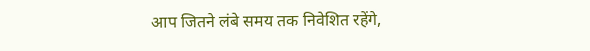आप जितने लंबे समय तक निवेशित रहेंगे,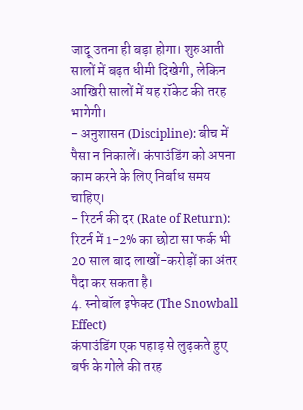जादू उतना ही बड़ा होगा। शुरुआती सालों में बढ़त धीमी दिखेगी, लेकिन आखिरी सालों में यह रॉकेट की तरह भागेगी।
- अनुशासन (Discipline): बीच में पैसा न निकालें। कंपाउंडिंग को अपना काम करने के लिए निर्बाध समय चाहिए।
- रिटर्न की दर (Rate of Return): रिटर्न में 1-2% का छोटा सा फर्क भी 20 साल बाद लाखों-करोड़ों का अंतर पैदा कर सकता है।
4. स्नोबॉल इफेक्ट (The Snowball Effect)
कंपाउंडिंग एक पहाड़ से लुढ़कते हुए बर्फ के गोले की तरह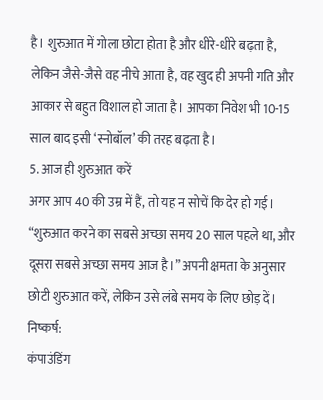है। शुरुआत में गोला छोटा होता है और धीरे-धीरे बढ़ता है, लेकिन जैसे-जैसे वह नीचे आता है, वह खुद ही अपनी गति और आकार से बहुत विशाल हो जाता है। आपका निवेश भी 10-15 साल बाद इसी ‘स्नोबॉल’ की तरह बढ़ता है।
5. आज ही शुरुआत करें
अगर आप 40 की उम्र में हैं, तो यह न सोचें कि देर हो गई। “शुरुआत करने का सबसे अच्छा समय 20 साल पहले था, और दूसरा सबसे अच्छा समय आज है।” अपनी क्षमता के अनुसार छोटी शुरुआत करें, लेकिन उसे लंबे समय के लिए छोड़ दें।
निष्कर्ष:
कंपाउंडिंग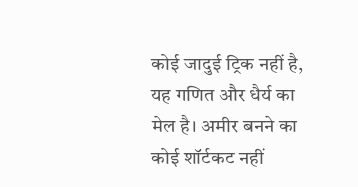कोई जादुई ट्रिक नहीं है, यह गणित और धैर्य का मेल है। अमीर बनने का कोई शॉर्टकट नहीं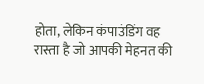होता, लेकिन कंपाउंडिंग वह रास्ता है जो आपकी मेहनत की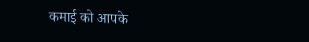कमाई को आपके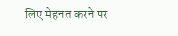लिए मेहनत करने पर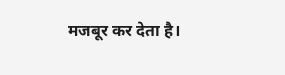मजबूर कर देता है।